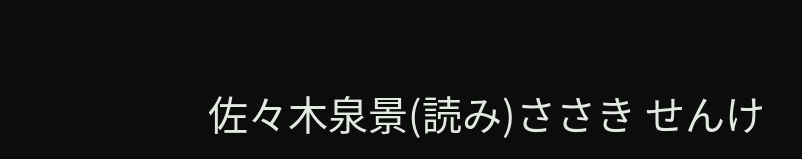佐々木泉景(読み)ささき せんけ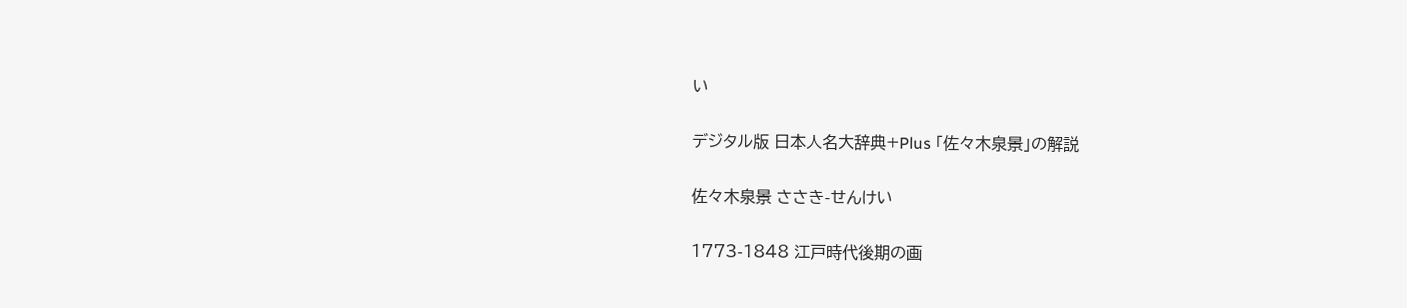い

デジタル版 日本人名大辞典+Plus 「佐々木泉景」の解説

佐々木泉景 ささき-せんけい

1773-1848 江戸時代後期の画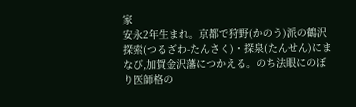家
安永2年生まれ。京都で狩野(かのう)派の鶴沢探索(つるざわ-たんさく)・探泉(たんせん)にまなび,加賀金沢藩につかえる。のち法眼にのぼり医師格の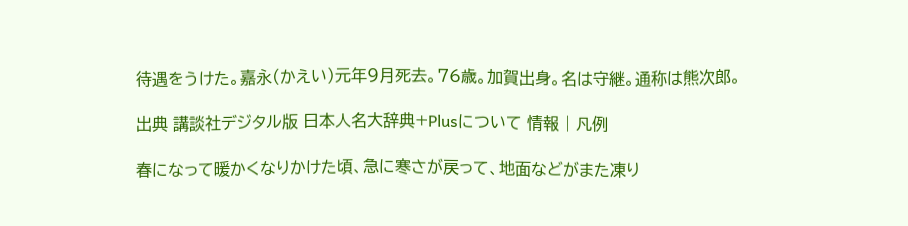待遇をうけた。嘉永(かえい)元年9月死去。76歳。加賀出身。名は守継。通称は熊次郎。

出典 講談社デジタル版 日本人名大辞典+Plusについて 情報 | 凡例

春になって暖かくなりかけた頃、急に寒さが戻って、地面などがまた凍り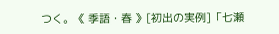つく。《 季語・春 》[初出の実例]「七瀬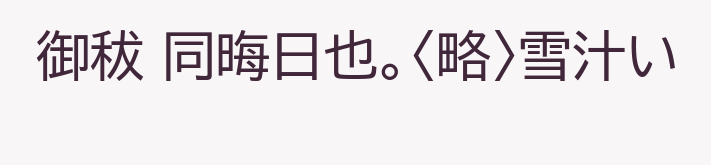御秡 同晦日也。〈略〉雪汁い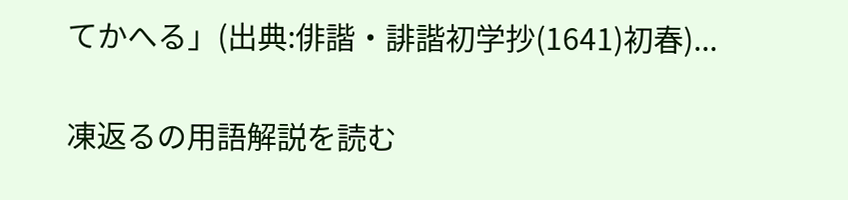てかへる」(出典:俳諧・誹諧初学抄(1641)初春)...

凍返るの用語解説を読む